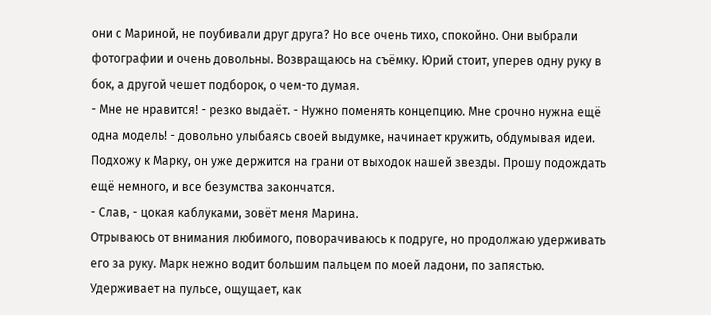они с Мариной, не поубивали друг друга? Но все очень тихо, спокойно. Они выбрали
фотографии и очень довольны. Возвращаюсь на съёмку. Юрий стоит, уперев одну руку в
бок, а другой чешет подборок, о чем-то думая.
- Мне не нравится! - резко выдаёт. - Нужно поменять концепцию. Мне срочно нужна ещё
одна модель! - довольно улыбаясь своей выдумке, начинает кружить, обдумывая идеи.
Подхожу к Марку, он уже держится на грани от выходок нашей звезды. Прошу подождать
ещё немного, и все безумства закончатся.
- Слав, - цокая каблуками, зовёт меня Марина.
Отрываюсь от внимания любимого, поворачиваюсь к подруге, но продолжаю удерживать
его за руку. Марк нежно водит большим пальцем по моей ладони, по запястью.
Удерживает на пульсе, ощущает, как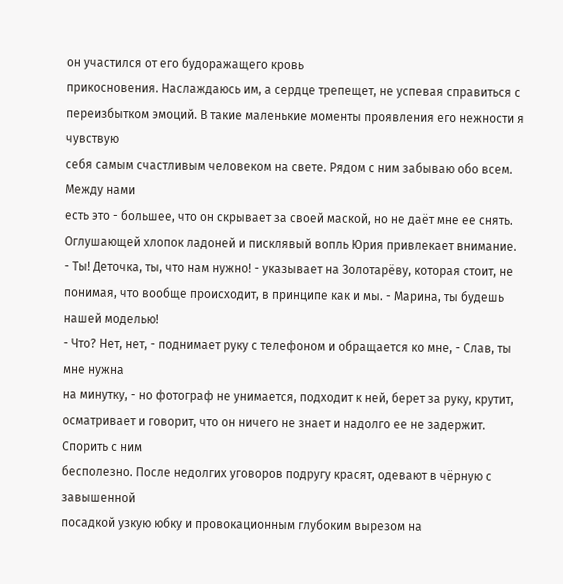он участился от его будоражащего кровь
прикосновения. Наслаждаюсь им, а сердце трепещет, не успевая справиться с
переизбытком эмоций. В такие маленькие моменты проявления его нежности я чувствую
себя самым счастливым человеком на свете. Рядом с ним забываю обо всем. Между нами
есть это - большее, что он скрывает за своей маской, но не даёт мне ее снять.
Оглушающей хлопок ладоней и писклявый вопль Юрия привлекает внимание.
- Ты! Деточка, ты, что нам нужно! - указывает на Золотарёву, которая стоит, не понимая, что вообще происходит, в принципе как и мы. - Марина, ты будешь нашей моделью!
- Что? Нет, нет, - поднимает руку с телефоном и обращается ко мне, - Слав, ты мне нужна
на минутку, - но фотограф не унимается, подходит к ней, берет за руку, крутит,
осматривает и говорит, что он ничего не знает и надолго ее не задержит. Спорить с ним
бесполезно. После недолгих уговоров подругу красят, одевают в чёрную с завышенной
посадкой узкую юбку и провокационным глубоким вырезом на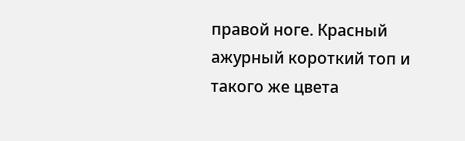правой ноге. Красный
ажурный короткий топ и такого же цвета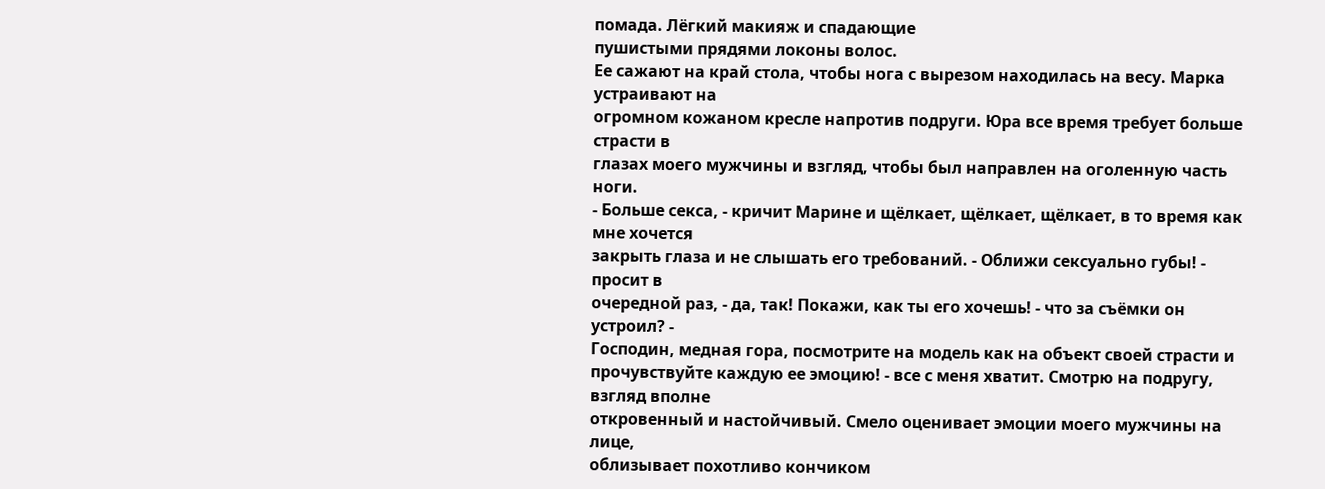помада. Лёгкий макияж и спадающие
пушистыми прядями локоны волос.
Ее сажают на край стола, чтобы нога с вырезом находилась на весу. Марка устраивают на
огромном кожаном кресле напротив подруги. Юра все время требует больше страсти в
глазах моего мужчины и взгляд, чтобы был направлен на оголенную часть ноги.
- Больше секса, - кричит Марине и щёлкает, щёлкает, щёлкает, в то время как мне хочется
закрыть глаза и не слышать его требований. - Оближи сексуально губы! - просит в
очередной раз, - да, так! Покажи, как ты его хочешь! - что за съёмки он устроил? -
Господин, медная гора, посмотрите на модель как на объект своей страсти и
прочувствуйте каждую ее эмоцию! - все с меня хватит. Смотрю на подругу, взгляд вполне
откровенный и настойчивый. Смело оценивает эмоции моего мужчины на лице,
облизывает похотливо кончиком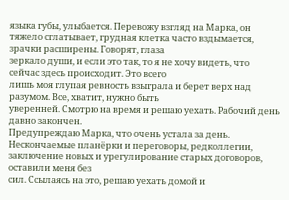языка губы, улыбается. Перевожу взгляд на Марка, он
тяжело сглатывает, грудная клетка часто вздымается, зрачки расширены. Говорят, глаза
зеркало души, и если это так, то я не хочу видеть, что сейчас здесь происходит. Это всего
лишь моя глупая ревность взыграла и берет верх над разумом. Все, хватит, нужно быть
уверенней. Смотрю на время и решаю уехать. Рабочий день давно закончен.
Предупреждаю Марка, что очень устала за день. Нескончаемые планёрки и переговоры, редколлегии, заключение новых и урегулирование старых договоров, оставили меня без
сил. Ссылаясь на это, решаю уехать домой и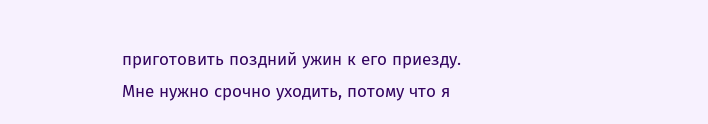приготовить поздний ужин к его приезду.
Мне нужно срочно уходить, потому что я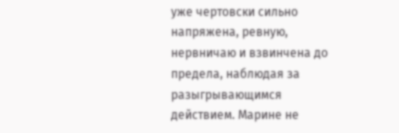уже чертовски сильно напряжена, ревную,
нервничаю и взвинчена до предела, наблюдая за разыгрывающимся действием. Марине не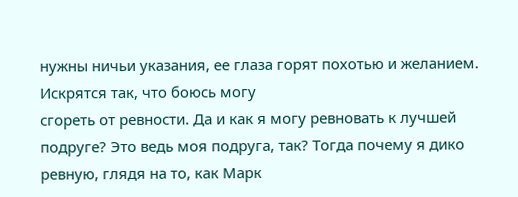нужны ничьи указания, ее глаза горят похотью и желанием. Искрятся так, что боюсь могу
сгореть от ревности. Да и как я могу ревновать к лучшей подруге? Это ведь моя подруга, так? Тогда почему я дико ревную, глядя на то, как Марк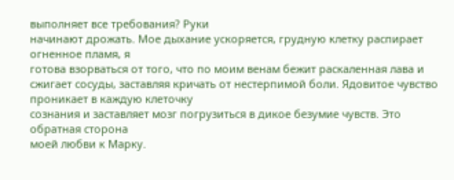выполняет все требования? Руки
начинают дрожать. Мое дыхание ускоряется, грудную клетку распирает огненное пламя, я
готова взорваться от того, что по моим венам бежит раскаленная лава и сжигает сосуды, заставляя кричать от нестерпимой боли. Ядовитое чувство проникает в каждую клеточку
сознания и заставляет мозг погрузиться в дикое безумие чувств. Это обратная сторона
моей любви к Марку.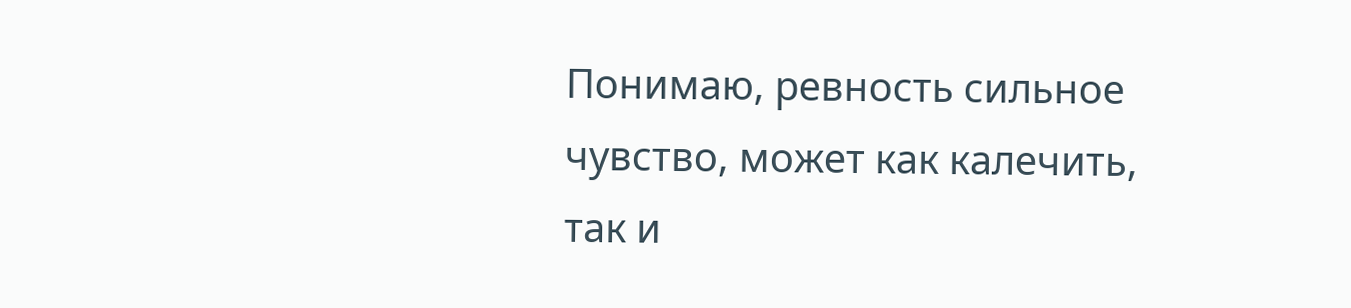Понимаю, ревность сильное чувство, может как калечить, так и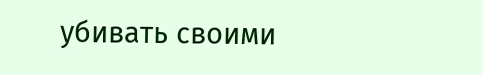убивать своими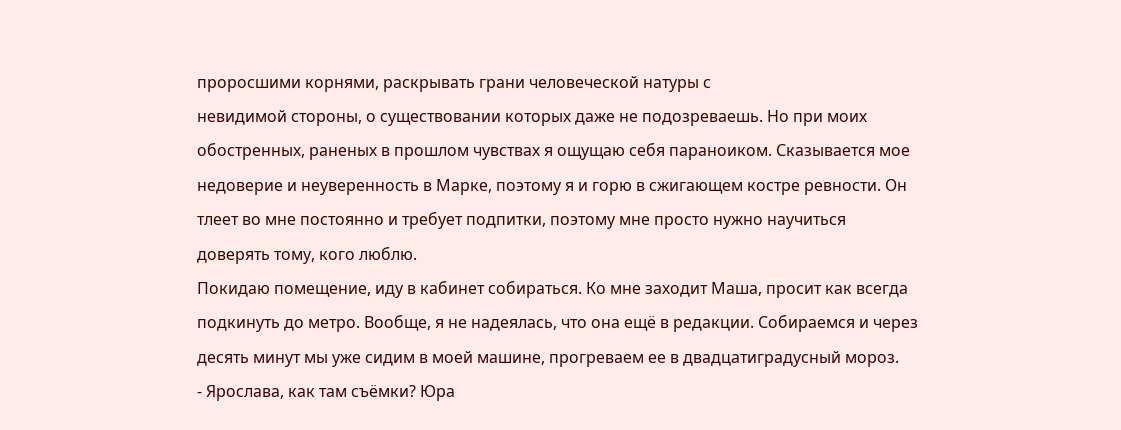проросшими корнями, раскрывать грани человеческой натуры с
невидимой стороны, о существовании которых даже не подозреваешь. Но при моих
обостренных, раненых в прошлом чувствах я ощущаю себя параноиком. Сказывается мое
недоверие и неуверенность в Марке, поэтому я и горю в сжигающем костре ревности. Он
тлеет во мне постоянно и требует подпитки, поэтому мне просто нужно научиться
доверять тому, кого люблю.
Покидаю помещение, иду в кабинет собираться. Ко мне заходит Маша, просит как всегда
подкинуть до метро. Вообще, я не надеялась, что она ещё в редакции. Собираемся и через
десять минут мы уже сидим в моей машине, прогреваем ее в двадцатиградусный мороз.
- Ярослава, как там съёмки? Юра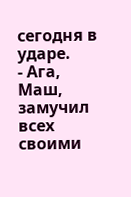сегодня в ударе.
- Ага, Маш, замучил всех своими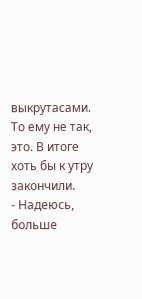выкрутасами. То ему не так, это. В итоге хоть бы к утру
закончили.
- Надеюсь, больше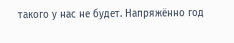такого у нас не будет. Напряжённо год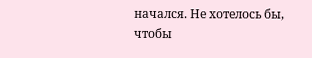начался. Не хотелось бы, чтобы